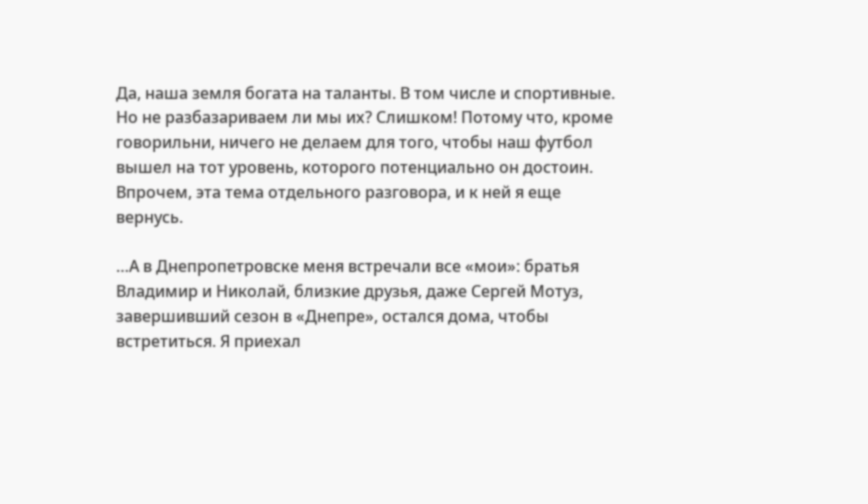Да, наша земля богата на таланты. В том числе и спортивные. Но не разбазариваем ли мы их? Слишком! Потому что, кроме говорильни, ничего не делаем для того, чтобы наш футбол вышел на тот уровень, которого потенциально он достоин. Впрочем, эта тема отдельного разговора, и к ней я еще вернусь.

…А в Днепропетровске меня встречали все «мои»: братья Владимир и Николай, близкие друзья, даже Сергей Мотуз, завершивший сезон в «Днепре», остался дома, чтобы встретиться. Я приехал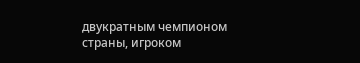двукратным чемпионом страны, игроком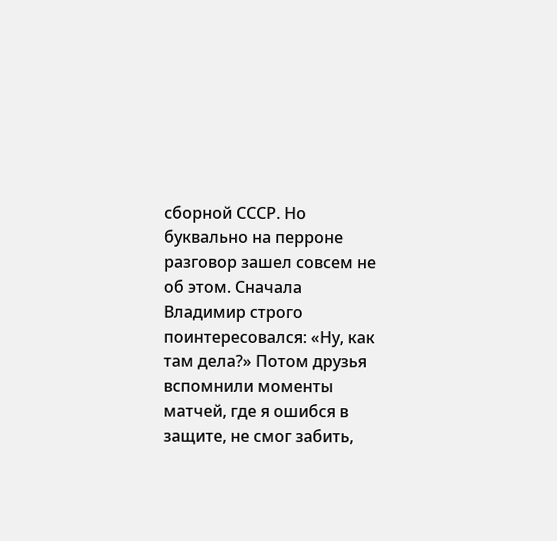сборной СССР. Но буквально на перроне разговор зашел совсем не об этом. Сначала Владимир строго поинтересовался: «Ну, как там дела?» Потом друзья вспомнили моменты матчей, где я ошибся в защите, не смог забить,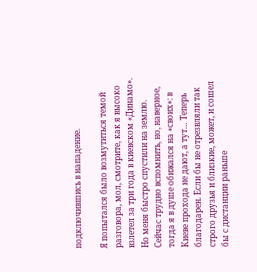подключившись в нападение.

Я попытался было возмутиться темой разговора, мол, смотрите, как я высоко взлетел за три года в киевском «Динамо». Но меня быстро спустили на землю. Сейчас трудно вспомнить, но, наверное, тогда я в душе обижался на «своих»: в Киеве прохода не дают, а тут… Теперь благодарен. Если бы не отрезвляли так строго друзья и близкие, может, и сошел бы с дистанции раньше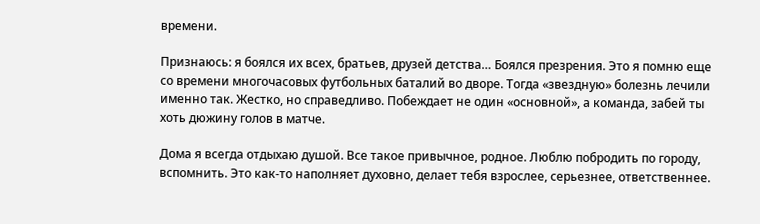времени.

Признаюсь: я боялся их всех, братьев, друзей детства… Боялся презрения. Это я помню еще со времени многочасовых футбольных баталий во дворе. Тогда «звездную» болезнь лечили именно так. Жестко, но справедливо. Побеждает не один «основной», а команда, забей ты хоть дюжину голов в матче.

Дома я всегда отдыхаю душой. Все такое привычное, родное. Люблю побродить по городу, вспомнить. Это как-то наполняет духовно, делает тебя взрослее, серьезнее, ответственнее.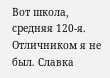Вот школа, средняя 120-я. Отличником я не был. Славка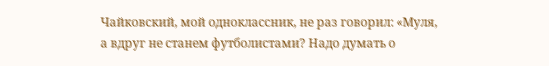Чайковский, мой одноклассник, не раз говорил: «Муля, а вдруг не станем футболистами? Надо думать о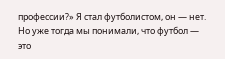профессии?» Я стал футболистом, он — нет. Но уже тогда мы понимали, что футбол — это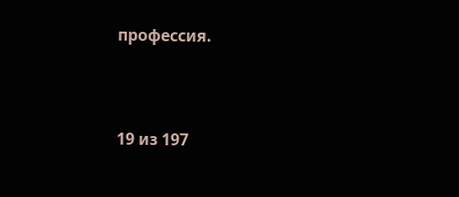профессия.



19 из 197